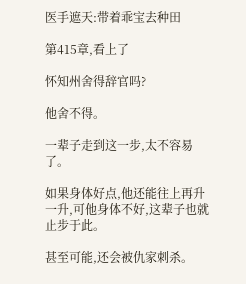医手遮天:带着乖宝去种田

第415章,看上了

怀知州舍得辞官吗?

他舍不得。

一辈子走到这一步,太不容易了。

如果身体好点,他还能往上再升一升,可他身体不好,这辈子也就止步于此。

甚至可能,还会被仇家刺杀。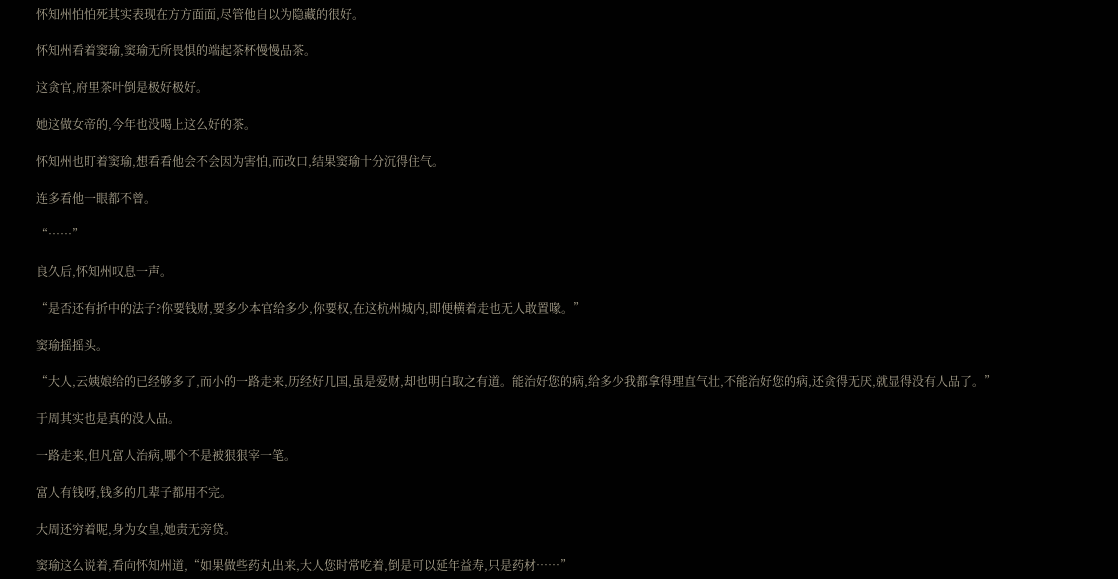怀知州怕怕死其实表现在方方面面,尽管他自以为隐藏的很好。

怀知州看着窦瑜,窦瑜无所畏惧的端起茶杯慢慢品茶。

这贪官,府里茶叶倒是极好极好。

她这做女帝的,今年也没喝上这么好的茶。

怀知州也盯着窦瑜,想看看他会不会因为害怕,而改口,结果窦瑜十分沉得住气。

连多看他一眼都不曾。

“……”

良久后,怀知州叹息一声。

“是否还有折中的法子?你要钱财,要多少本官给多少,你要权,在这杭州城内,即便横着走也无人敢置喙。”

窦瑜摇摇头。

“大人,云姨娘给的已经够多了,而小的一路走来,历经好几国,虽是爱财,却也明白取之有道。能治好您的病,给多少我都拿得理直气壮,不能治好您的病,还贪得无厌,就显得没有人品了。”

于周其实也是真的没人品。

一路走来,但凡富人治病,哪个不是被狠狠宰一笔。

富人有钱呀,钱多的几辈子都用不完。

大周还穷着呢,身为女皇,她责无旁贷。

窦瑜这么说着,看向怀知州道,“如果做些药丸出来,大人您时常吃着,倒是可以延年益寿,只是药材……”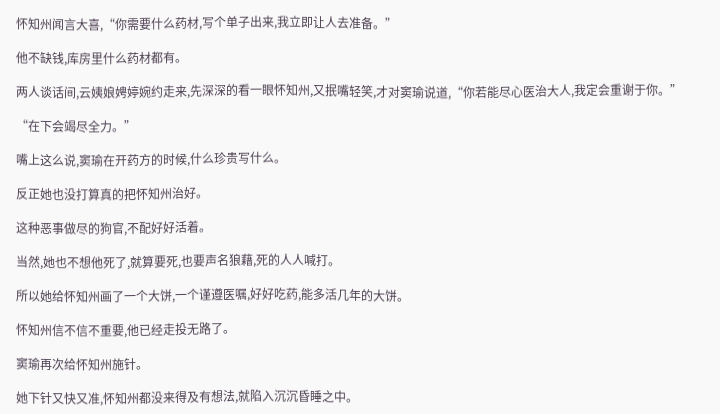怀知州闻言大喜,“你需要什么药材,写个单子出来,我立即让人去准备。”

他不缺钱,库房里什么药材都有。

两人谈话间,云姨娘娉婷婉约走来,先深深的看一眼怀知州,又抿嘴轻笑,才对窦瑜说道,“你若能尽心医治大人,我定会重谢于你。”

“在下会竭尽全力。”

嘴上这么说,窦瑜在开药方的时候,什么珍贵写什么。

反正她也没打算真的把怀知州治好。

这种恶事做尽的狗官,不配好好活着。

当然,她也不想他死了,就算要死,也要声名狼藉,死的人人喊打。

所以她给怀知州画了一个大饼,一个谨遵医嘱,好好吃药,能多活几年的大饼。

怀知州信不信不重要,他已经走投无路了。

窦瑜再次给怀知州施针。

她下针又快又准,怀知州都没来得及有想法,就陷入沉沉昏睡之中。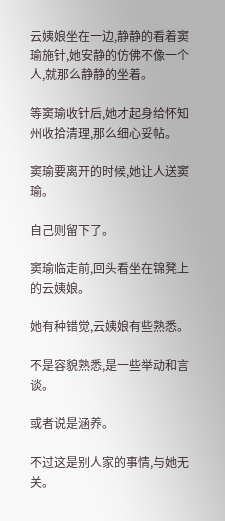云姨娘坐在一边,静静的看着窦瑜施针,她安静的仿佛不像一个人,就那么静静的坐着。

等窦瑜收针后,她才起身给怀知州收拾清理,那么细心妥帖。

窦瑜要离开的时候,她让人送窦瑜。

自己则留下了。

窦瑜临走前,回头看坐在锦凳上的云姨娘。

她有种错觉,云姨娘有些熟悉。

不是容貌熟悉,是一些举动和言谈。

或者说是涵养。

不过这是别人家的事情,与她无关。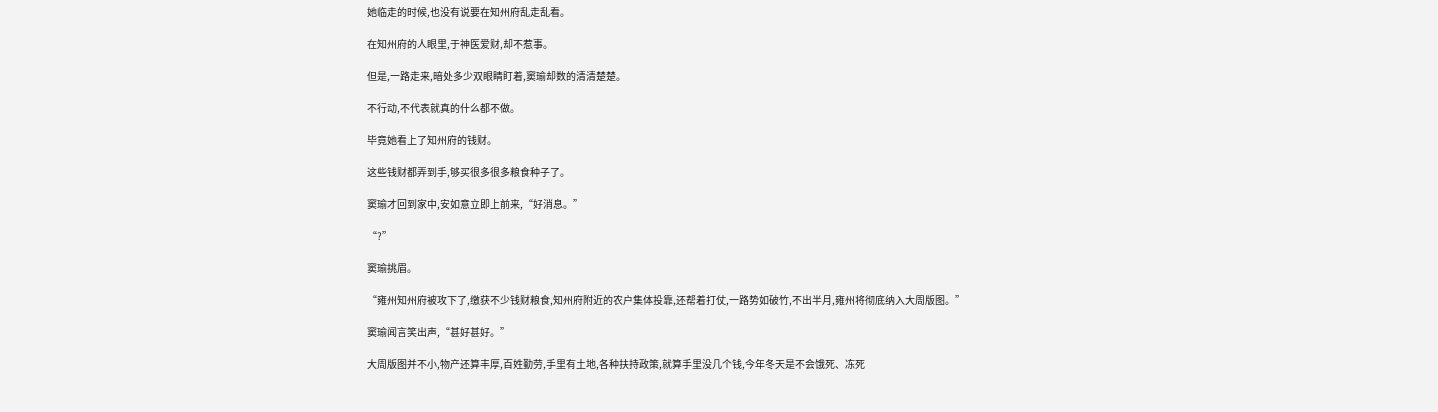她临走的时候,也没有说要在知州府乱走乱看。

在知州府的人眼里,于神医爱财,却不惹事。

但是,一路走来,暗处多少双眼睛盯着,窦瑜却数的清清楚楚。

不行动,不代表就真的什么都不做。

毕竟她看上了知州府的钱财。

这些钱财都弄到手,够买很多很多粮食种子了。

窦瑜才回到家中,安如意立即上前来,“好消息。”

“?”

窦瑜挑眉。

“雍州知州府被攻下了,缴获不少钱财粮食,知州府附近的农户集体投靠,还帮着打仗,一路势如破竹,不出半月,雍州将彻底纳入大周版图。”

窦瑜闻言笑出声,“甚好甚好。”

大周版图并不小,物产还算丰厚,百姓勤劳,手里有土地,各种扶持政策,就算手里没几个钱,今年冬天是不会饿死、冻死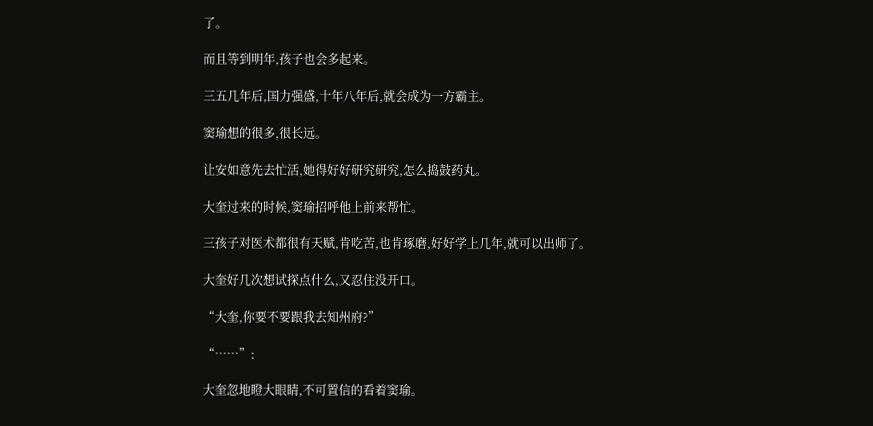了。

而且等到明年,孩子也会多起来。

三五几年后,国力强盛,十年八年后,就会成为一方霸主。

窦瑜想的很多,很长远。

让安如意先去忙活,她得好好研究研究,怎么捣鼓药丸。

大奎过来的时候,窦瑜招呼他上前来帮忙。

三孩子对医术都很有天赋,肯吃苦,也肯琢磨,好好学上几年,就可以出师了。

大奎好几次想试探点什么,又忍住没开口。

“大奎,你要不要跟我去知州府?”

“……”:

大奎忽地瞪大眼睛,不可置信的看着窦瑜。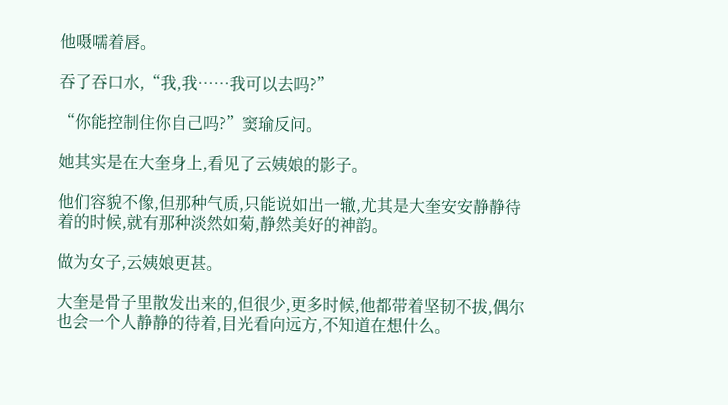他嗫嚅着唇。

吞了吞口水,“我,我……我可以去吗?”

“你能控制住你自己吗?”窦瑜反问。

她其实是在大奎身上,看见了云姨娘的影子。

他们容貌不像,但那种气质,只能说如出一辙,尤其是大奎安安静静待着的时候,就有那种淡然如菊,静然美好的神韵。

做为女子,云姨娘更甚。

大奎是骨子里散发出来的,但很少,更多时候,他都带着坚韧不拔,偶尔也会一个人静静的待着,目光看向远方,不知道在想什么。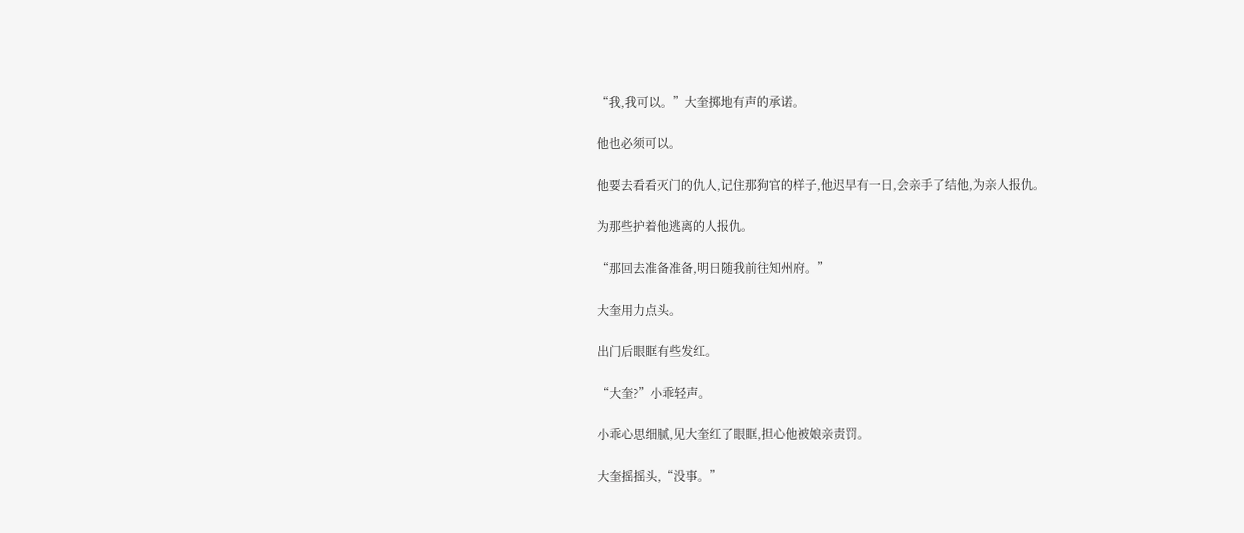“我,我可以。”大奎掷地有声的承诺。

他也必须可以。

他要去看看灭门的仇人,记住那狗官的样子,他迟早有一日,会亲手了结他,为亲人报仇。

为那些护着他逃离的人报仇。

“那回去准备准备,明日随我前往知州府。”

大奎用力点头。

出门后眼眶有些发红。

“大奎?”小乖轻声。

小乖心思细腻,见大奎红了眼眶,担心他被娘亲责罚。

大奎摇摇头,“没事。”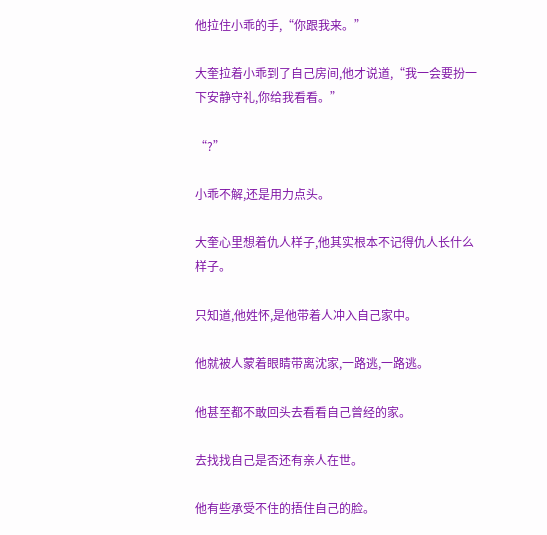他拉住小乖的手,“你跟我来。”

大奎拉着小乖到了自己房间,他才说道,“我一会要扮一下安静守礼,你给我看看。”

“?”

小乖不解,还是用力点头。

大奎心里想着仇人样子,他其实根本不记得仇人长什么样子。

只知道,他姓怀,是他带着人冲入自己家中。

他就被人蒙着眼睛带离沈家,一路逃,一路逃。

他甚至都不敢回头去看看自己曾经的家。

去找找自己是否还有亲人在世。

他有些承受不住的捂住自己的脸。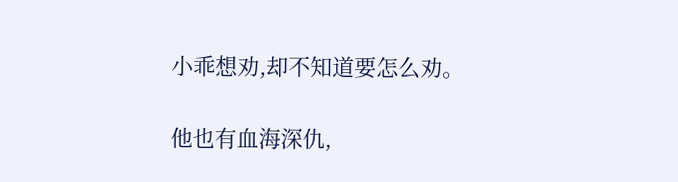小乖想劝,却不知道要怎么劝。

他也有血海深仇,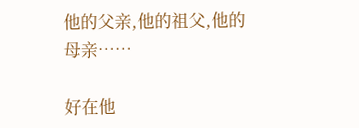他的父亲,他的祖父,他的母亲……

好在他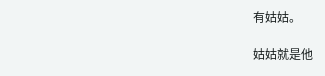有姑姑。

姑姑就是他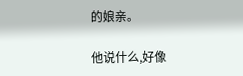的娘亲。

他说什么,好像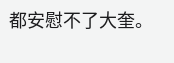都安慰不了大奎。